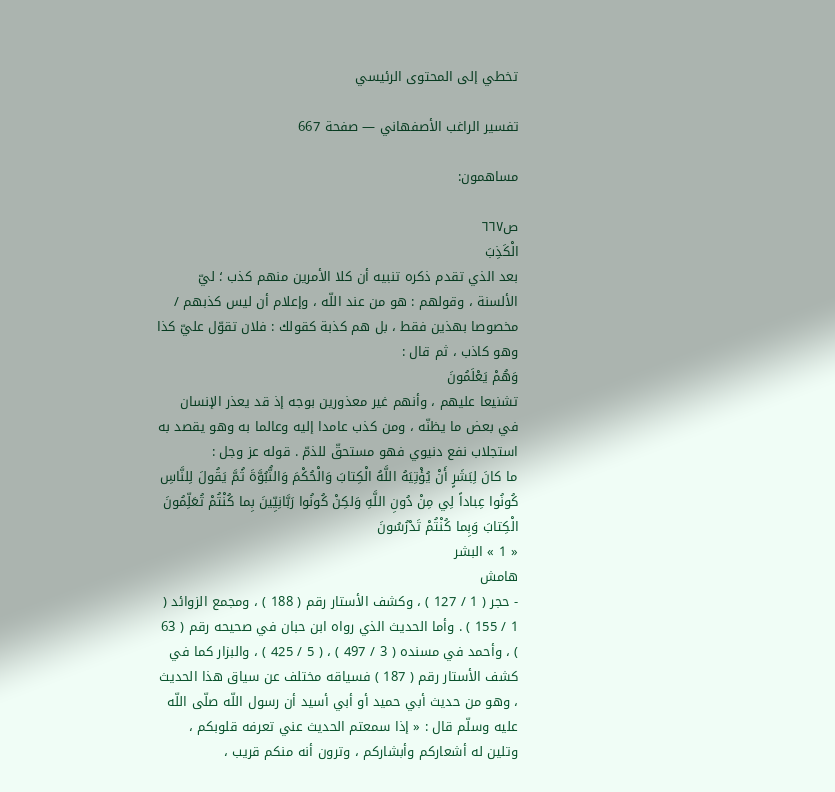تخطي إلى المحتوى الرئيسي

تفسير الراغب الأصفهاني — صفحة 667

مساهمون:

ص٦٦٧
الْكَذِبَ
بعد الذي تقدم ذكره تنبيه أن كلا الأمرين منهم كذب ؛ ليّ الألسنة ، وقولهم : هو من عند اللّه ، وإعلام أن ليس كذبهم / مخصوصا بهذين فقط ، بل هم كذبة كقولك : فلان تقوّل عليّ كذا وهو كاذب ، ثم قال :
وَهُمْ يَعْلَمُونَ
تشنيعا عليهم ، وأنهم غير معذورين بوجه إذ قد يعذر الإنسان في بعض ما يظنّه ، ومن كذب عامدا إليه وعالما به وهو يقصد به استجلاب نفع دنيوي فهو مستحقّ للذمّ . قوله عز وجل :
ما كانَ لِبَشَرٍ أَنْ يُؤْتِيَهُ اللَّهُ الْكِتابَ وَالْحُكْمَ وَالنُّبُوَّةَ ثُمَّ يَقُولَ لِلنَّاسِ كُونُوا عِباداً لِي مِنْ دُونِ اللَّهِ وَلكِنْ كُونُوا رَبَّانِيِّينَ بِما كُنْتُمْ تُعَلِّمُونَ الْكِتابَ وَبِما كُنْتُمْ تَدْرُسُونَ
« 1 » البشر
هامش
- حجر ( 1 / 127 ) ، وكشف الأستار رقم ( 188 ) ، ومجمع الزوائد ( 1 / 155 ) . وأما الحديث الذي رواه ابن حبان في صحيحه رقم ( 63 ) ، وأحمد في مسنده ( 3 / 497 ) ، ( 5 / 425 ) ، والبزار كما في كشف الأستار رقم ( 187 ) فسياقه مختلف عن سياق هذا الحديث ، وهو من حديث أبي حميد أو أبي أسيد أن رسول اللّه صلّى اللّه عليه وسلّم قال : « إذا سمعتم الحديث عني تعرفه قلوبكم ، وتلين له أشعاركم وأبشاركم ، وترون أنه منكم قريب ،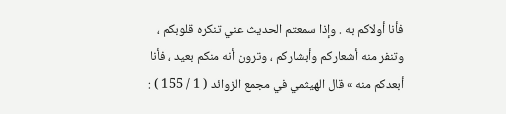فأنا أولاكم به . وإذا سمعتم الحديث عني تنكره قلوبكم ، وتنفر منه أشعاركم وأبشاركم ، وترون أنه منكم بعيد ، فأنا أبعدكم منه » قال الهيثمي في مجمع الزوائد ( 1 / 155 ) :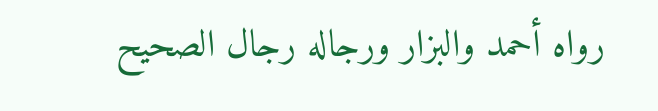رواه أحمد والبزار ورجاله رجال الصحيح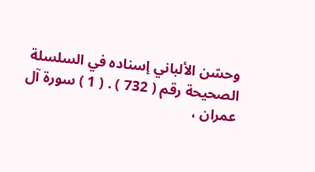وحسّن الألباني إسناده في السلسلة الصحيحة رقم ( 732 ) . ( 1 ) سورة آل عمران ،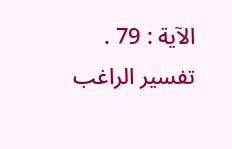الآية : 79 .
تفسير الراغب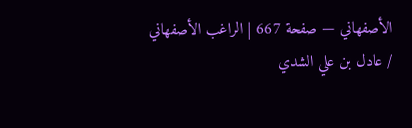الأصفهاني — صفحة 667 | الراغب الأصفهاني / عادل بن علي الشدي